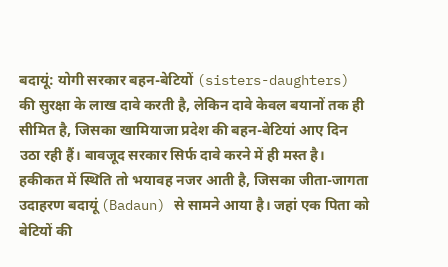बदायूं: योगी सरकार बहन-बेटियों (sisters-daughters) की सुरक्षा के लाख दावे करती है, लेकिन दावे केवल बयानों तक ही सीमित है, जिसका खामियाजा प्रदेश की बहन-बेटियां आए दिन उठा रही हैं। बावजूद सरकार सिर्फ दावे करने में ही मस्त है। हकीकत में स्थिति तो भयावह नजर आती है, जिसका जीता-जागता उदाहरण बदायूं (Badaun) से सामने आया है। जहां एक पिता को बेटियों की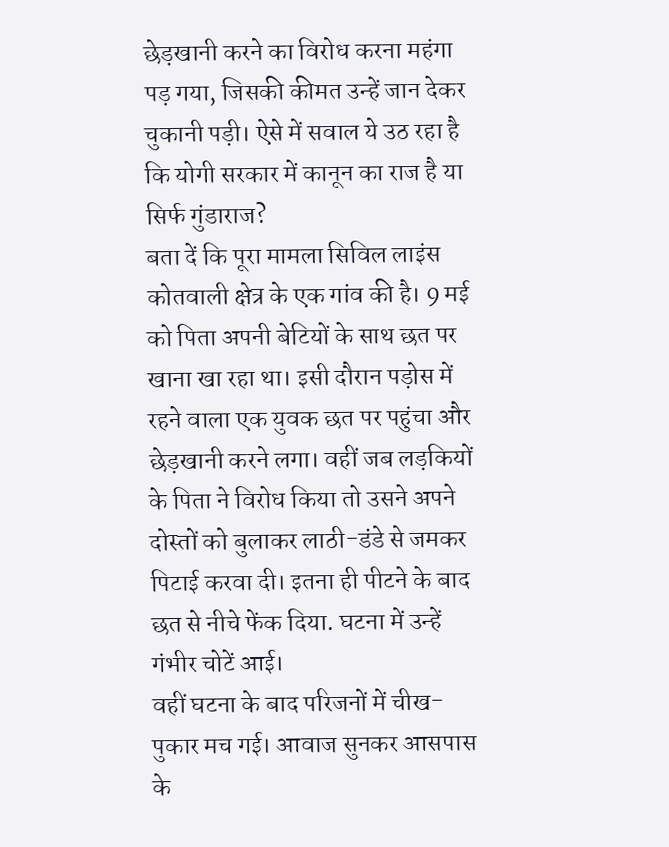छेड़खानी करने का विरोध करना महंगा पड़ गया, जिसकी कीमत उन्हें जान देकर चुकानी पड़ी। ऐसे में सवाल ये उठ रहा है कि योगी सरकार में कानून का राज है या सिर्फ गुंडाराज?
बता दें कि पूरा मामला सिविल लाइंस कोतवाली क्षेत्र के एक गांव की है। 9 मई को पिता अपनी बेटियों के साथ छत पर खाना खा रहा था। इसी दौरान पड़ोस में रहने वाला एक युवक छत पर पहुंचा और छेड़खानी करने लगा। वहीं जब लड़कियों के पिता ने विरोध किया तो उसने अपने दोस्तों को बुलाकर लाठी-डंडे से जमकर पिटाई करवा दी। इतना ही पीटने के बाद छत से नीचे फेंक दिया. घटना में उन्हें गंभीर चोटें आई।
वहीं घटना के बाद परिजनों में चीख-पुकार मच गई। आवाज सुनकर आसपास के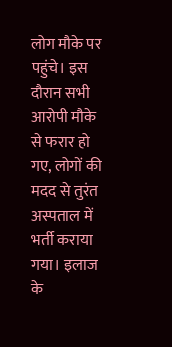लोग मौके पर पहुंचे। इस दौरान सभी आरोपी मौके से फरार हो गए, लोगों की मदद से तुरंत अस्पताल में भर्ती कराया गया। इलाज के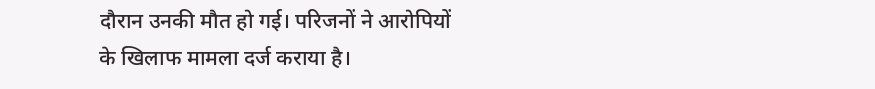दौरान उनकी मौत हो गई। परिजनों ने आरोपियों के खिलाफ मामला दर्ज कराया है।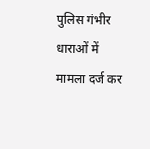पुलिस गंभीर धाराओं में मामला दर्ज कर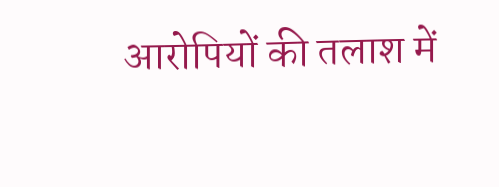आरोपियों की तलाश में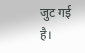जुट गई है।